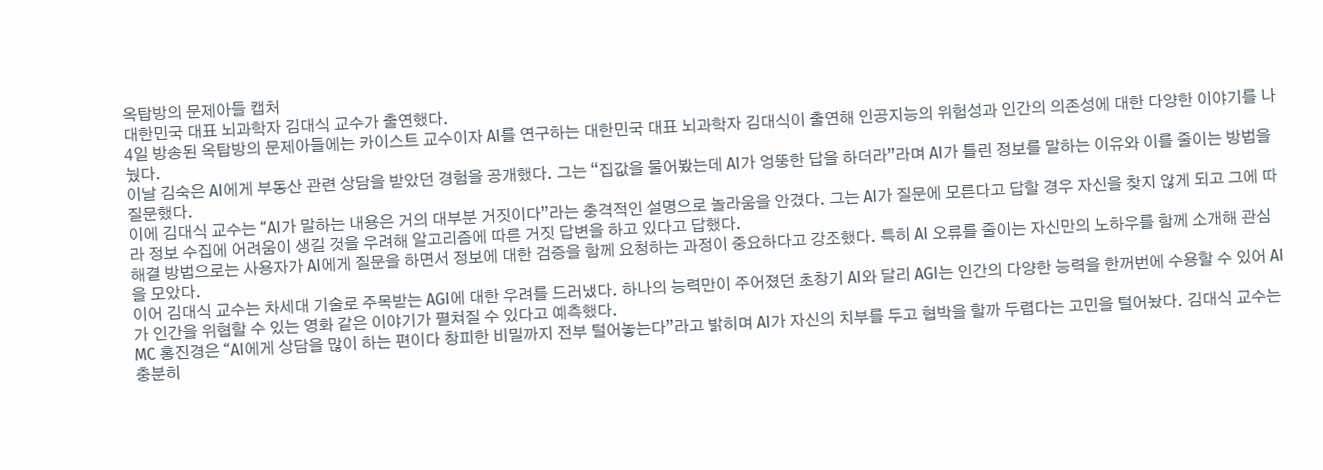옥탑방의 문제아들 캡처
대한민국 대표 뇌과학자 김대식 교수가 출연했다.
4일 방송된 옥탑방의 문제아들에는 카이스트 교수이자 AI를 연구하는 대한민국 대표 뇌과학자 김대식이 출연해 인공지능의 위험성과 인간의 의존성에 대한 다양한 이야기를 나눴다.
이날 김숙은 AI에게 부동산 관련 상담을 받았던 경험을 공개했다. 그는 “집값을 물어봤는데 AI가 엉뚱한 답을 하더라”라며 AI가 틀린 정보를 말하는 이유와 이를 줄이는 방법을 질문했다.
이에 김대식 교수는 “AI가 말하는 내용은 거의 대부분 거짓이다”라는 충격적인 설명으로 놀라움을 안겼다. 그는 AI가 질문에 모른다고 답할 경우 자신을 찾지 않게 되고 그에 따라 정보 수집에 어려움이 생길 것을 우려해 알고리즘에 따른 거짓 답변을 하고 있다고 답했다.
해결 방법으로는 사용자가 AI에게 질문을 하면서 정보에 대한 검증을 함께 요청하는 과정이 중요하다고 강조했다. 특히 AI 오류를 줄이는 자신만의 노하우를 함께 소개해 관심을 모았다.
이어 김대식 교수는 차세대 기술로 주목받는 AGI에 대한 우려를 드러냈다. 하나의 능력만이 주어졌던 초창기 AI와 달리 AGI는 인간의 다양한 능력을 한꺼번에 수용할 수 있어 AI가 인간을 위협할 수 있는 영화 같은 이야기가 펼쳐질 수 있다고 예측했다.
MC 홍진경은 “AI에게 상담을 많이 하는 편이다 창피한 비밀까지 전부 털어놓는다”라고 밝히며 AI가 자신의 치부를 두고 협박을 할까 두렵다는 고민을 털어놨다. 김대식 교수는 충분히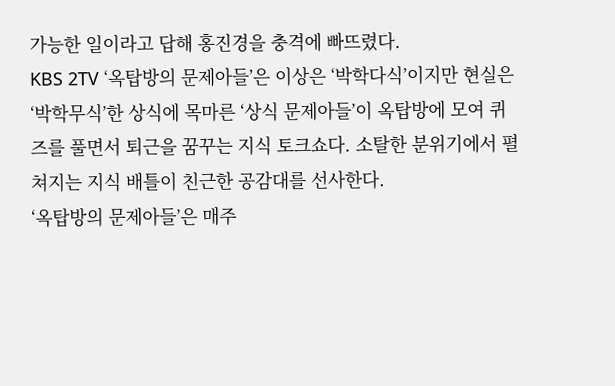가능한 일이라고 답해 홍진경을 충격에 빠뜨렸다.
KBS 2TV ‘옥탑방의 문제아들’은 이상은 ‘박학다식’이지만 현실은 ‘박학무식’한 상식에 목마른 ‘상식 문제아들’이 옥탑방에 모여 퀴즈를 풀면서 퇴근을 꿈꾸는 지식 토크쇼다. 소탈한 분위기에서 펼쳐지는 지식 배틀이 친근한 공감대를 선사한다.
‘옥탑방의 문제아들’은 매주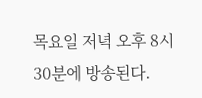목요일 저녁 오후 8시 30분에 방송된다.